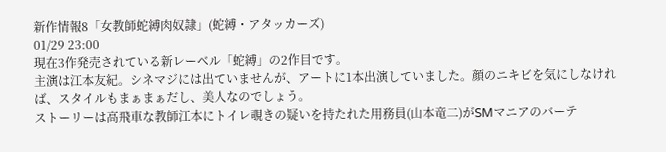新作情報8「女教師蛇縛肉奴隷」(蛇縛・アタッカーズ)
01/29 23:00
現在3作発売されている新レーベル「蛇縛」の2作目です。
主演は江本友紀。シネマジには出ていませんが、アートに1本出演していました。顔のニキビを気にしなければ、スタイルもまぁまぁだし、美人なのでしょう。
ストーリーは高飛車な教師江本にトイレ覗きの疑いを持たれた用務員(山本竜二)がSMマニアのバーテ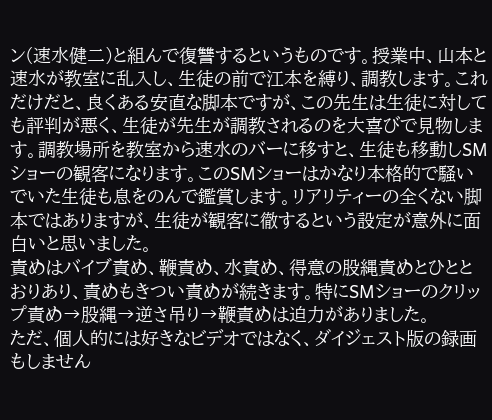ン(速水健二)と組んで復讐するというものです。授業中、山本と速水が教室に乱入し、生徒の前で江本を縛り、調教します。これだけだと、良くある安直な脚本ですが、この先生は生徒に対しても評判が悪く、生徒が先生が調教されるのを大喜びで見物します。調教場所を教室から速水のバーに移すと、生徒も移動しSMショーの観客になります。このSMショーはかなり本格的で騒いでいた生徒も息をのんで鑑賞します。リアリティーの全くない脚本ではありますが、生徒が観客に徹するという設定が意外に面白いと思いました。
責めはバイブ責め、鞭責め、水責め、得意の股縄責めとひととおりあり、責めもきつい責めが続きます。特にSMショーのクリップ責め→股縄→逆さ吊り→鞭責めは迫力がありました。
ただ、個人的には好きなビデオではなく、ダイジェスト版の録画もしません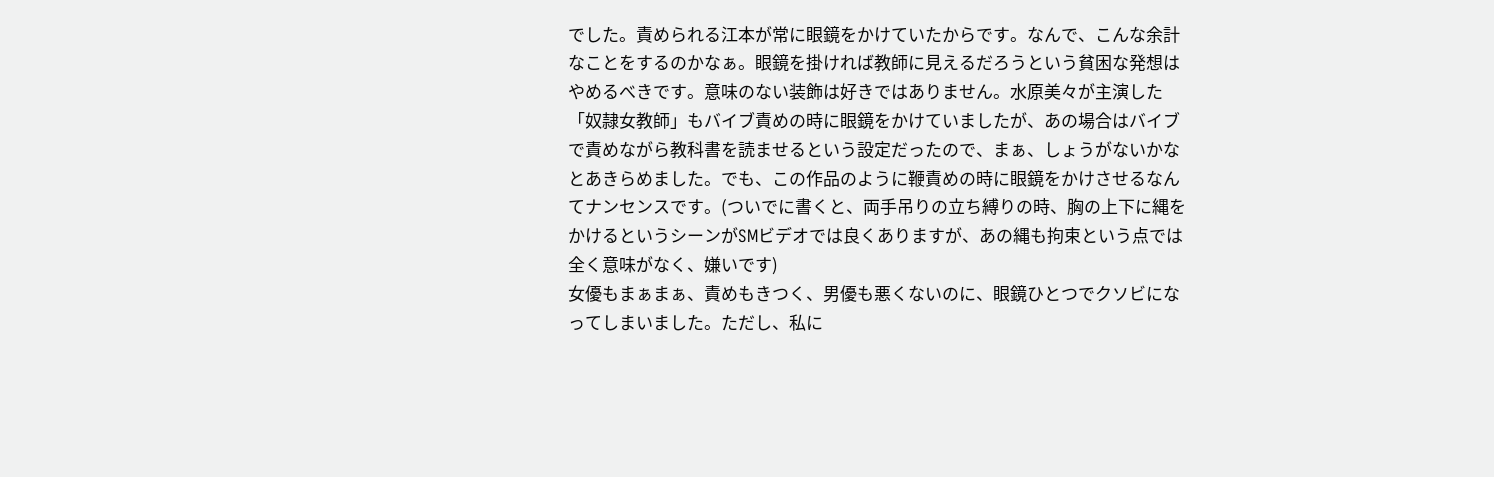でした。責められる江本が常に眼鏡をかけていたからです。なんで、こんな余計なことをするのかなぁ。眼鏡を掛ければ教師に見えるだろうという貧困な発想はやめるべきです。意味のない装飾は好きではありません。水原美々が主演した「奴隷女教師」もバイブ責めの時に眼鏡をかけていましたが、あの場合はバイブで責めながら教科書を読ませるという設定だったので、まぁ、しょうがないかなとあきらめました。でも、この作品のように鞭責めの時に眼鏡をかけさせるなんてナンセンスです。(ついでに書くと、両手吊りの立ち縛りの時、胸の上下に縄をかけるというシーンがSMビデオでは良くありますが、あの縄も拘束という点では全く意味がなく、嫌いです)
女優もまぁまぁ、責めもきつく、男優も悪くないのに、眼鏡ひとつでクソビになってしまいました。ただし、私に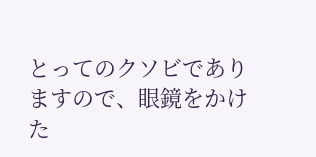とってのクソビでありますので、眼鏡をかけた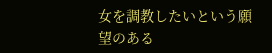女を調教したいという願望のある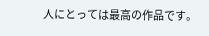人にとっては最高の作品です。